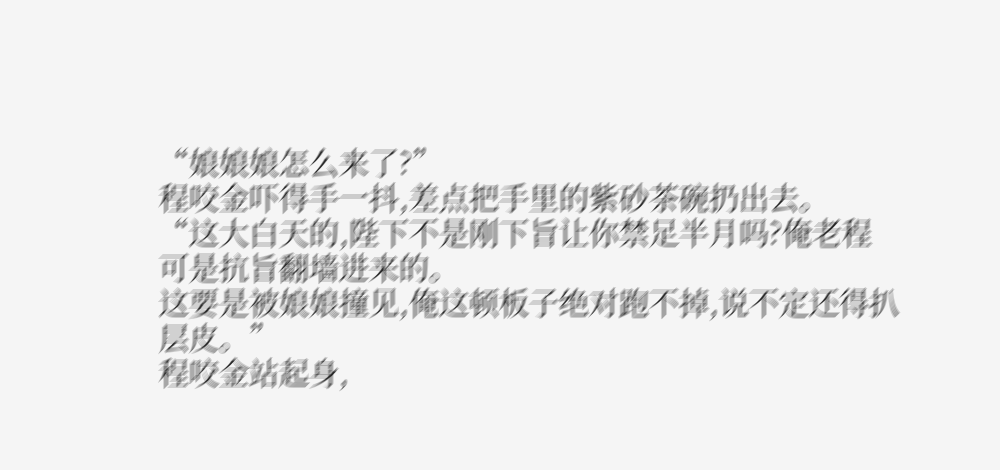“娘娘娘怎么来了?”
程咬金吓得手一抖,差点把手里的紫砂茶碗扔出去。
“这大白天的,陛下不是刚下旨让你禁足半月吗?俺老程可是抗旨翻墙进来的。
这要是被娘娘撞见,俺这顿板子绝对跑不掉,说不定还得扒层皮。”
程咬金站起身,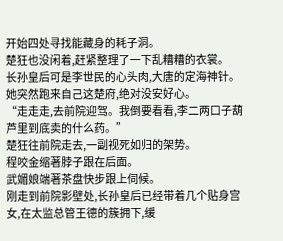开始四处寻找能藏身的耗子洞。
楚狂也没闲着,赶紧整理了一下乱糟糟的衣裳。
长孙皇后可是李世民的心头肉,大唐的定海神针。
她突然跑来自己这楚府,绝对没安好心。
“走走走,去前院迎驾。我倒要看看,李二两口子葫芦里到底卖的什么药。”
楚狂往前院走去,一副视死如归的架势。
程咬金缩著脖子跟在后面。
武媚娘端著茶盘快步跟上伺候。
刚走到前院影壁处,长孙皇后已经带着几个贴身宫女,在太监总管王德的簇拥下,缓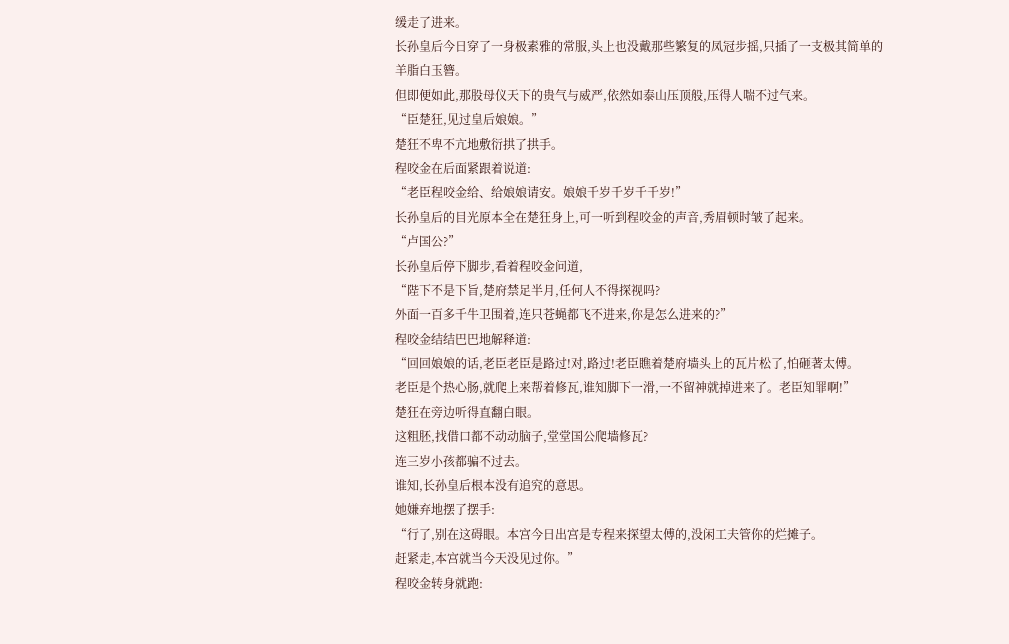缓走了进来。
长孙皇后今日穿了一身极素雅的常服,头上也没戴那些繁复的凤冠步摇,只插了一支极其简单的羊脂白玉簪。
但即便如此,那股母仪天下的贵气与威严,依然如泰山压顶般,压得人喘不过气来。
“臣楚狂,见过皇后娘娘。”
楚狂不卑不亢地敷衍拱了拱手。
程咬金在后面紧跟着说道:
“老臣程咬金给、给娘娘请安。娘娘千岁千岁千千岁!”
长孙皇后的目光原本全在楚狂身上,可一听到程咬金的声音,秀眉顿时皱了起来。
“卢国公?”
长孙皇后停下脚步,看着程咬金问道,
“陛下不是下旨,楚府禁足半月,任何人不得探视吗?
外面一百多千牛卫围着,连只苍蝇都飞不进来,你是怎么进来的?”
程咬金结结巴巴地解释道:
“回回娘娘的话,老臣老臣是路过!对,路过!老臣瞧着楚府墙头上的瓦片松了,怕砸著太傅。
老臣是个热心肠,就爬上来帮着修瓦,谁知脚下一滑,一不留神就掉进来了。老臣知罪啊!”
楚狂在旁边听得直翻白眼。
这粗胚,找借口都不动动脑子,堂堂国公爬墙修瓦?
连三岁小孩都骗不过去。
谁知,长孙皇后根本没有追究的意思。
她嫌弃地摆了摆手:
“行了,别在这碍眼。本宫今日出宫是专程来探望太傅的,没闲工夫管你的烂摊子。
赶紧走,本宫就当今天没见过你。”
程咬金转身就跑: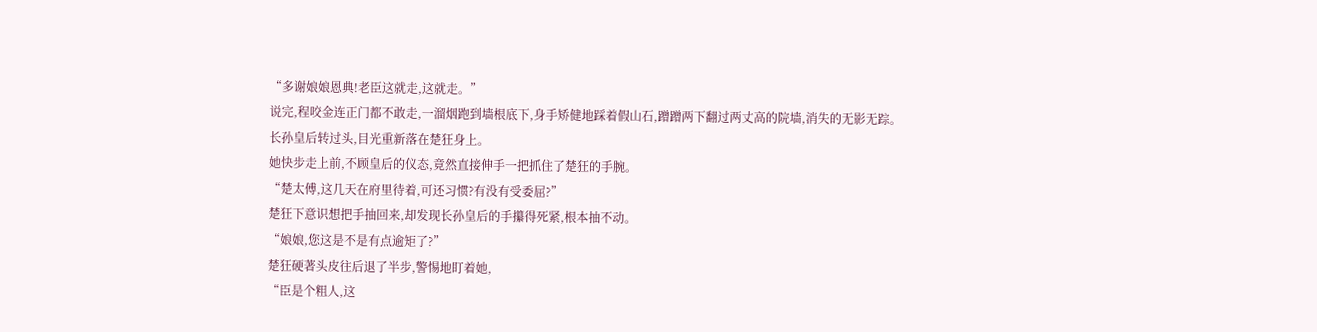“多谢娘娘恩典!老臣这就走,这就走。”
说完,程咬金连正门都不敢走,一溜烟跑到墙根底下,身手矫健地踩着假山石,蹭蹭两下翻过两丈高的院墙,消失的无影无踪。
长孙皇后转过头,目光重新落在楚狂身上。
她快步走上前,不顾皇后的仪态,竟然直接伸手一把抓住了楚狂的手腕。
“楚太傅,这几天在府里待着,可还习惯?有没有受委屈?”
楚狂下意识想把手抽回来,却发现长孙皇后的手攥得死紧,根本抽不动。
“娘娘,您这是不是有点逾矩了?”
楚狂硬著头皮往后退了半步,警惕地盯着她,
“臣是个粗人,这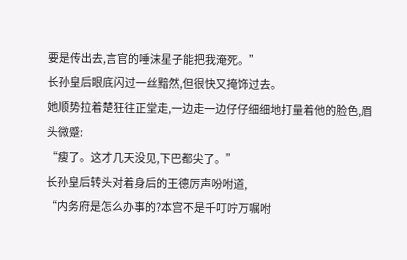要是传出去,言官的唾沫星子能把我淹死。”
长孙皇后眼底闪过一丝黯然,但很快又掩饰过去。
她顺势拉着楚狂往正堂走,一边走一边仔仔细细地打量着他的脸色,眉头微蹙:
“瘦了。这才几天没见,下巴都尖了。”
长孙皇后转头对着身后的王德厉声吩咐道,
“内务府是怎么办事的?本宫不是千叮咛万嘱咐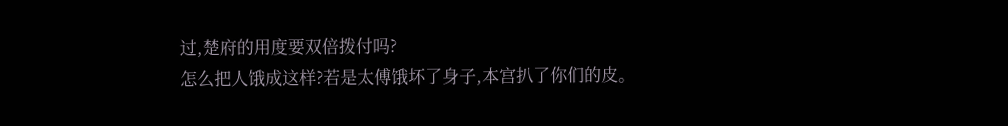过,楚府的用度要双倍拨付吗?
怎么把人饿成这样?若是太傅饿坏了身子,本宫扒了你们的皮。